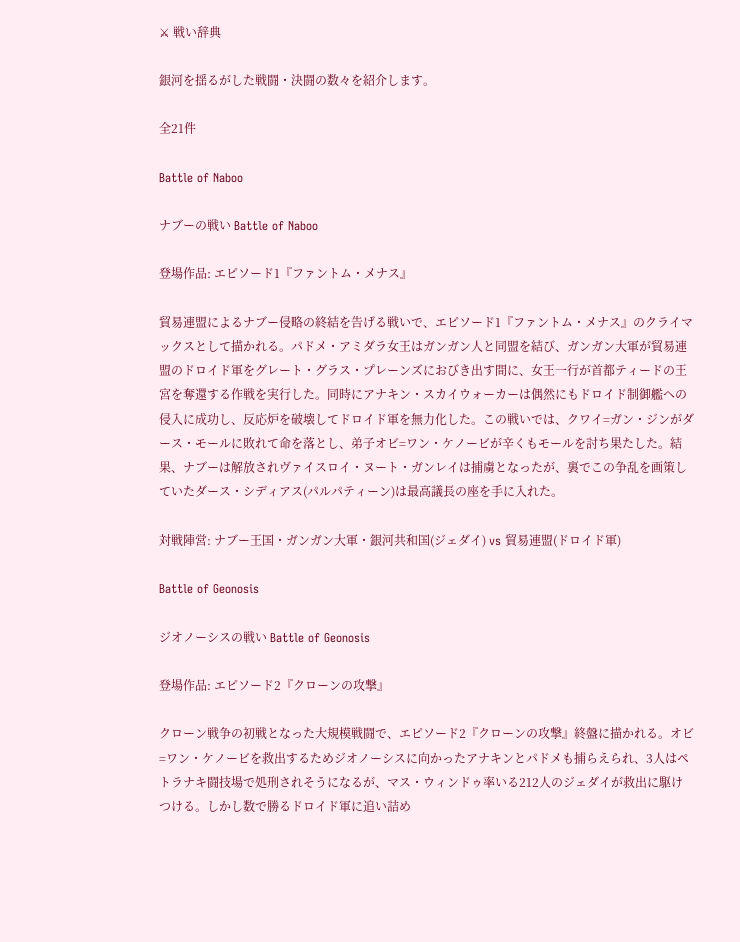⚔ 戦い辞典

銀河を揺るがした戦闘・決闘の数々を紹介します。

全21件

Battle of Naboo

ナブーの戦い Battle of Naboo

登場作品: エピソード1『ファントム・メナス』

貿易連盟によるナブー侵略の終結を告げる戦いで、エピソード1『ファントム・メナス』のクライマックスとして描かれる。パドメ・アミダラ女王はガンガン人と同盟を結び、ガンガン大軍が貿易連盟のドロイド軍をグレート・グラス・プレーンズにおびき出す間に、女王一行が首都ティードの王宮を奪還する作戦を実行した。同時にアナキン・スカイウォーカーは偶然にもドロイド制御艦への侵入に成功し、反応炉を破壊してドロイド軍を無力化した。この戦いでは、クワイ=ガン・ジンがダース・モールに敗れて命を落とし、弟子オビ=ワン・ケノービが辛くもモールを討ち果たした。結果、ナブーは解放されヴァイスロイ・ヌート・ガンレイは捕虜となったが、裏でこの争乱を画策していたダース・シディアス(パルパティーン)は最高議長の座を手に入れた。

対戦陣営: ナブー王国・ガンガン大軍・銀河共和国(ジェダイ) vs 貿易連盟(ドロイド軍)

Battle of Geonosis

ジオノーシスの戦い Battle of Geonosis

登場作品: エピソード2『クローンの攻撃』

クローン戦争の初戦となった大規模戦闘で、エピソード2『クローンの攻撃』終盤に描かれる。オビ=ワン・ケノービを救出するためジオノーシスに向かったアナキンとパドメも捕らえられ、3人はペトラナキ闘技場で処刑されそうになるが、マス・ウィンドゥ率いる212人のジェダイが救出に駆けつける。しかし数で勝るドロイド軍に追い詰め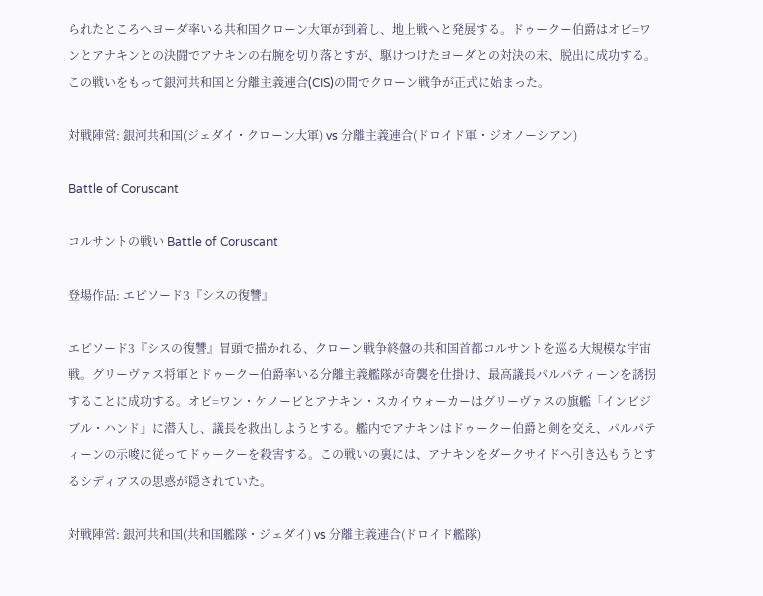られたところへヨーダ率いる共和国クローン大軍が到着し、地上戦へと発展する。ドゥークー伯爵はオビ=ワンとアナキンとの決闘でアナキンの右腕を切り落とすが、駆けつけたヨーダとの対決の末、脱出に成功する。この戦いをもって銀河共和国と分離主義連合(CIS)の間でクローン戦争が正式に始まった。

対戦陣営: 銀河共和国(ジェダイ・クローン大軍) vs 分離主義連合(ドロイド軍・ジオノーシアン)

Battle of Coruscant

コルサントの戦い Battle of Coruscant

登場作品: エピソード3『シスの復讐』

エピソード3『シスの復讐』冒頭で描かれる、クローン戦争終盤の共和国首都コルサントを巡る大規模な宇宙戦。グリーヴァス将軍とドゥークー伯爵率いる分離主義艦隊が奇襲を仕掛け、最高議長パルパティーンを誘拐することに成功する。オビ=ワン・ケノービとアナキン・スカイウォーカーはグリーヴァスの旗艦「インビジブル・ハンド」に潜入し、議長を救出しようとする。艦内でアナキンはドゥークー伯爵と剣を交え、パルパティーンの示唆に従ってドゥークーを殺害する。この戦いの裏には、アナキンをダークサイドへ引き込もうとするシディアスの思惑が隠されていた。

対戦陣営: 銀河共和国(共和国艦隊・ジェダイ) vs 分離主義連合(ドロイド艦隊)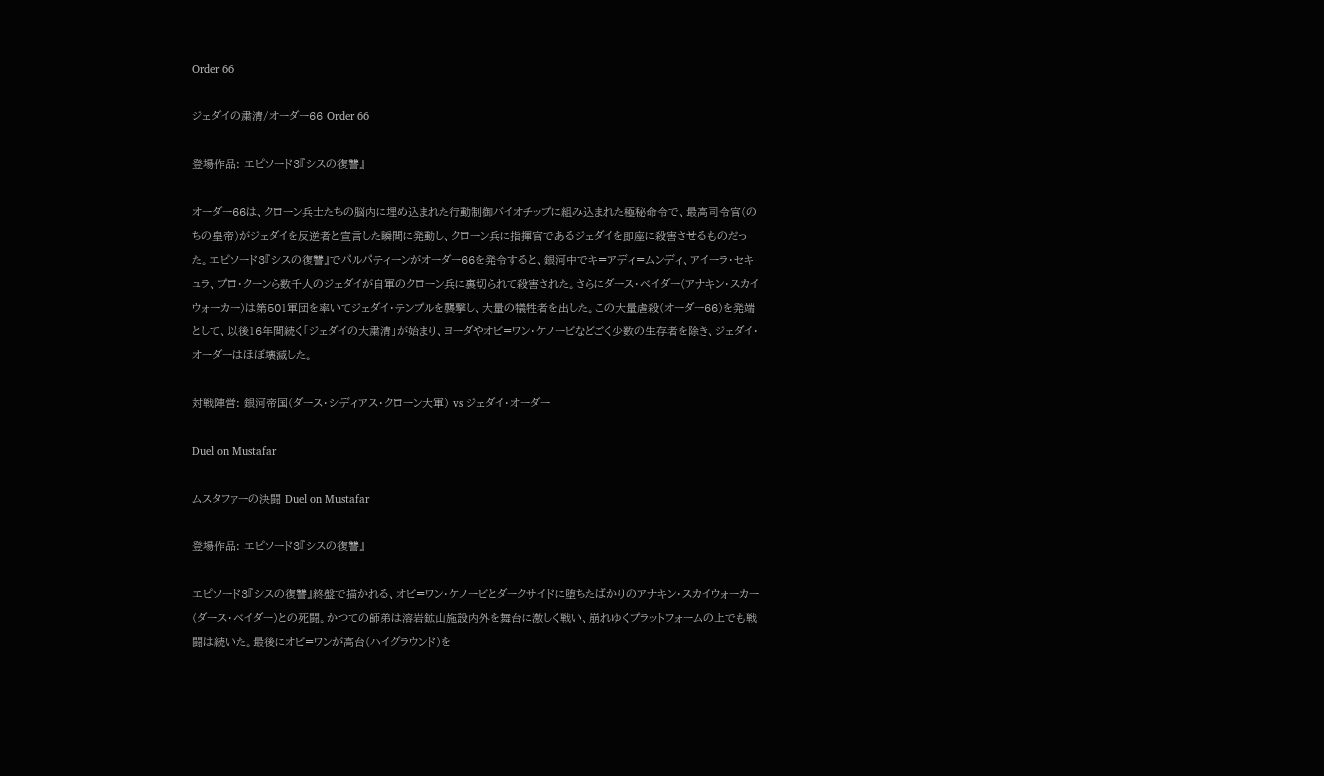Order 66

ジェダイの粛清/オーダー66 Order 66

登場作品: エピソード3『シスの復讐』

オーダー66は、クローン兵士たちの脳内に埋め込まれた行動制御バイオチップに組み込まれた極秘命令で、最高司令官(のちの皇帝)がジェダイを反逆者と宣言した瞬間に発動し、クローン兵に指揮官であるジェダイを即座に殺害させるものだった。エピソード3『シスの復讐』でパルパティーンがオーダー66を発令すると、銀河中でキ=アディ=ムンディ、アイーラ・セキュラ、プロ・クーンら数千人のジェダイが自軍のクローン兵に裏切られて殺害された。さらにダース・ベイダー(アナキン・スカイウォーカー)は第501軍団を率いてジェダイ・テンプルを襲撃し、大量の犠牲者を出した。この大量虐殺(オーダー66)を発端として、以後16年間続く「ジェダイの大粛清」が始まり、ヨーダやオビ=ワン・ケノービなどごく少数の生存者を除き、ジェダイ・オーダーはほぼ壊滅した。

対戦陣営: 銀河帝国(ダース・シディアス・クローン大軍) vs ジェダイ・オーダー

Duel on Mustafar

ムスタファーの決闘 Duel on Mustafar

登場作品: エピソード3『シスの復讐』

エピソード3『シスの復讐』終盤で描かれる、オビ=ワン・ケノービとダークサイドに堕ちたばかりのアナキン・スカイウォーカー(ダース・ベイダー)との死闘。かつての師弟は溶岩鉱山施設内外を舞台に激しく戦い、崩れゆくプラットフォームの上でも戦闘は続いた。最後にオビ=ワンが高台(ハイグラウンド)を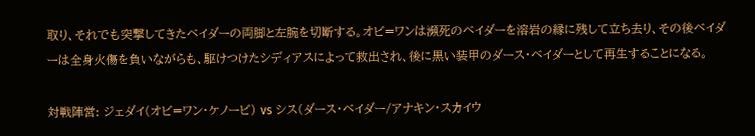取り、それでも突撃してきたベイダーの両脚と左腕を切断する。オビ=ワンは瀕死のベイダーを溶岩の縁に残して立ち去り、その後ベイダーは全身火傷を負いながらも、駆けつけたシディアスによって救出され、後に黒い装甲のダース・ベイダーとして再生することになる。

対戦陣営: ジェダイ(オビ=ワン・ケノービ) vs シス(ダース・ベイダー/アナキン・スカイウ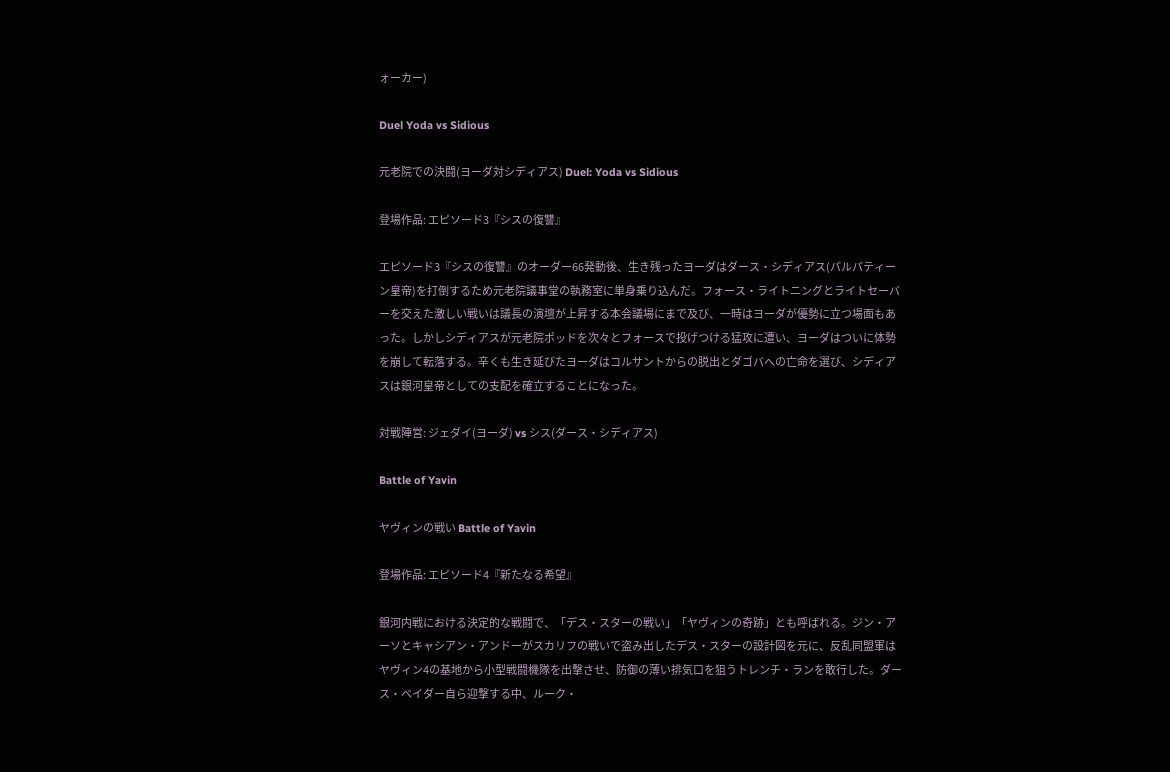ォーカー)

Duel Yoda vs Sidious

元老院での決闘(ヨーダ対シディアス) Duel: Yoda vs Sidious

登場作品: エピソード3『シスの復讐』

エピソード3『シスの復讐』のオーダー66発動後、生き残ったヨーダはダース・シディアス(パルパティーン皇帝)を打倒するため元老院議事堂の執務室に単身乗り込んだ。フォース・ライトニングとライトセーバーを交えた激しい戦いは議長の演壇が上昇する本会議場にまで及び、一時はヨーダが優勢に立つ場面もあった。しかしシディアスが元老院ポッドを次々とフォースで投げつける猛攻に遭い、ヨーダはついに体勢を崩して転落する。辛くも生き延びたヨーダはコルサントからの脱出とダゴバへの亡命を選び、シディアスは銀河皇帝としての支配を確立することになった。

対戦陣営: ジェダイ(ヨーダ) vs シス(ダース・シディアス)

Battle of Yavin

ヤヴィンの戦い Battle of Yavin

登場作品: エピソード4『新たなる希望』

銀河内戦における決定的な戦闘で、「デス・スターの戦い」「ヤヴィンの奇跡」とも呼ばれる。ジン・アーソとキャシアン・アンドーがスカリフの戦いで盗み出したデス・スターの設計図を元に、反乱同盟軍はヤヴィン4の基地から小型戦闘機隊を出撃させ、防御の薄い排気口を狙うトレンチ・ランを敢行した。ダース・ベイダー自ら迎撃する中、ルーク・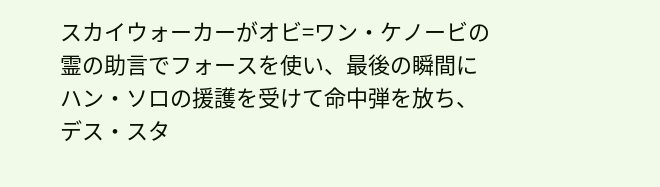スカイウォーカーがオビ=ワン・ケノービの霊の助言でフォースを使い、最後の瞬間にハン・ソロの援護を受けて命中弾を放ち、デス・スタ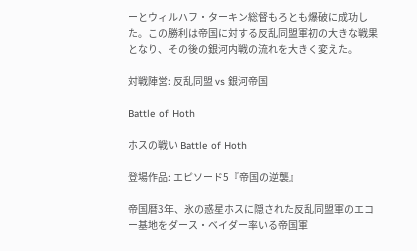ーとウィルハフ・ターキン総督もろとも爆破に成功した。この勝利は帝国に対する反乱同盟軍初の大きな戦果となり、その後の銀河内戦の流れを大きく変えた。

対戦陣営: 反乱同盟 vs 銀河帝国

Battle of Hoth

ホスの戦い Battle of Hoth

登場作品: エピソード5『帝国の逆襲』

帝国暦3年、氷の惑星ホスに隠された反乱同盟軍のエコー基地をダース・ベイダー率いる帝国軍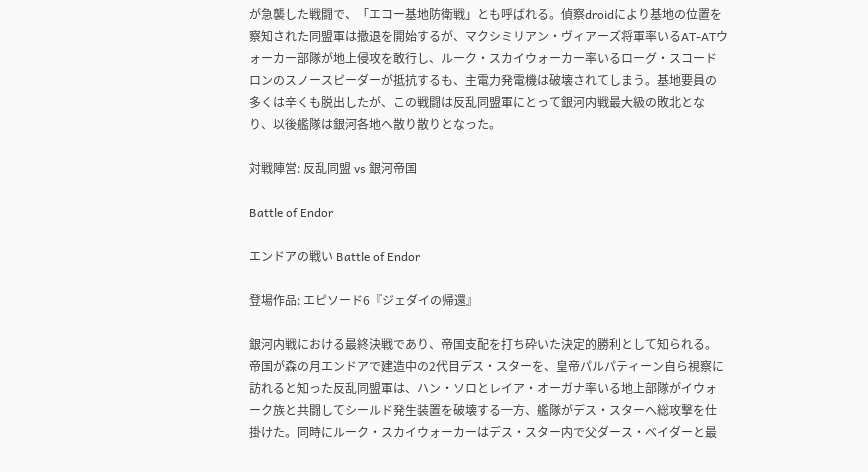が急襲した戦闘で、「エコー基地防衛戦」とも呼ばれる。偵察droidにより基地の位置を察知された同盟軍は撤退を開始するが、マクシミリアン・ヴィアーズ将軍率いるAT-ATウォーカー部隊が地上侵攻を敢行し、ルーク・スカイウォーカー率いるローグ・スコードロンのスノースピーダーが抵抗するも、主電力発電機は破壊されてしまう。基地要員の多くは辛くも脱出したが、この戦闘は反乱同盟軍にとって銀河内戦最大級の敗北となり、以後艦隊は銀河各地へ散り散りとなった。

対戦陣営: 反乱同盟 vs 銀河帝国

Battle of Endor

エンドアの戦い Battle of Endor

登場作品: エピソード6『ジェダイの帰還』

銀河内戦における最終決戦であり、帝国支配を打ち砕いた決定的勝利として知られる。帝国が森の月エンドアで建造中の2代目デス・スターを、皇帝パルパティーン自ら視察に訪れると知った反乱同盟軍は、ハン・ソロとレイア・オーガナ率いる地上部隊がイウォーク族と共闘してシールド発生装置を破壊する一方、艦隊がデス・スターへ総攻撃を仕掛けた。同時にルーク・スカイウォーカーはデス・スター内で父ダース・ベイダーと最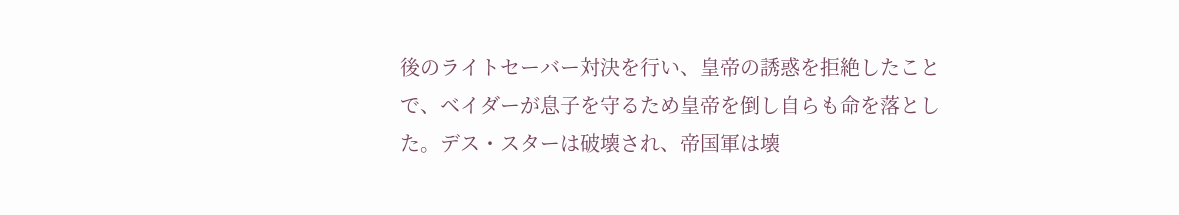後のライトセーバー対決を行い、皇帝の誘惑を拒絶したことで、ベイダーが息子を守るため皇帝を倒し自らも命を落とした。デス・スターは破壊され、帝国軍は壊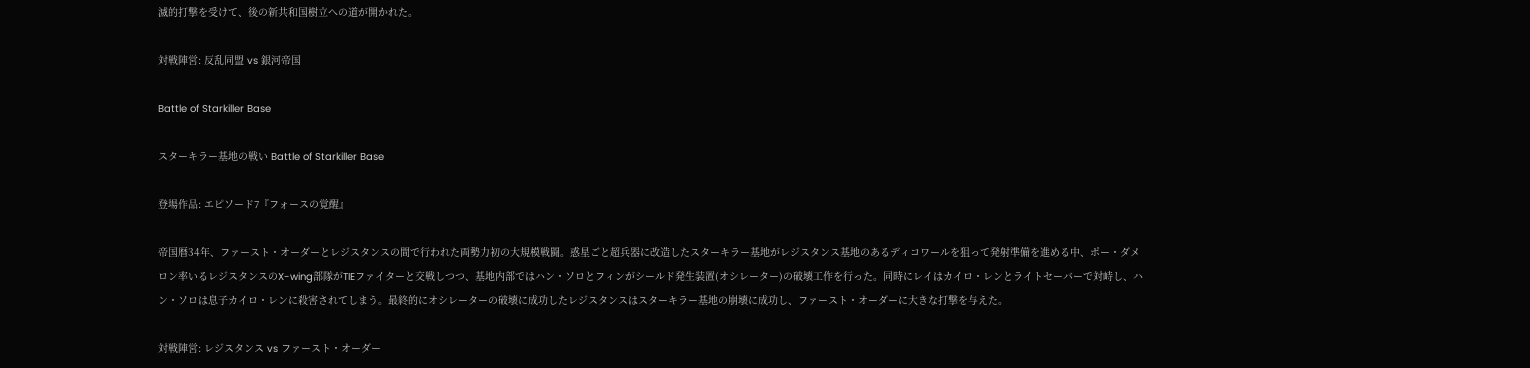滅的打撃を受けて、後の新共和国樹立への道が開かれた。

対戦陣営: 反乱同盟 vs 銀河帝国

Battle of Starkiller Base

スターキラー基地の戦い Battle of Starkiller Base

登場作品: エピソード7『フォースの覚醒』

帝国暦34年、ファースト・オーダーとレジスタンスの間で行われた両勢力初の大規模戦闘。惑星ごと超兵器に改造したスターキラー基地がレジスタンス基地のあるディコワールを狙って発射準備を進める中、ポー・ダメロン率いるレジスタンスのX-wing部隊がTIEファイターと交戦しつつ、基地内部ではハン・ソロとフィンがシールド発生装置(オシレーター)の破壊工作を行った。同時にレイはカイロ・レンとライトセーバーで対峙し、ハン・ソロは息子カイロ・レンに殺害されてしまう。最終的にオシレーターの破壊に成功したレジスタンスはスターキラー基地の崩壊に成功し、ファースト・オーダーに大きな打撃を与えた。

対戦陣営: レジスタンス vs ファースト・オーダー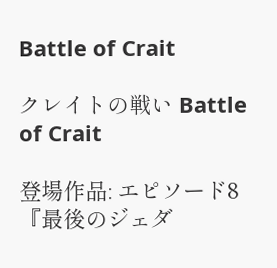Battle of Crait

クレイトの戦い Battle of Crait

登場作品: エピソード8『最後のジェダ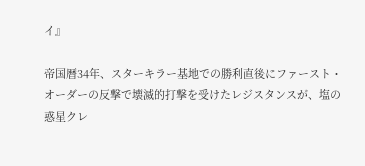イ』

帝国暦34年、スターキラー基地での勝利直後にファースト・オーダーの反撃で壊滅的打撃を受けたレジスタンスが、塩の惑星クレ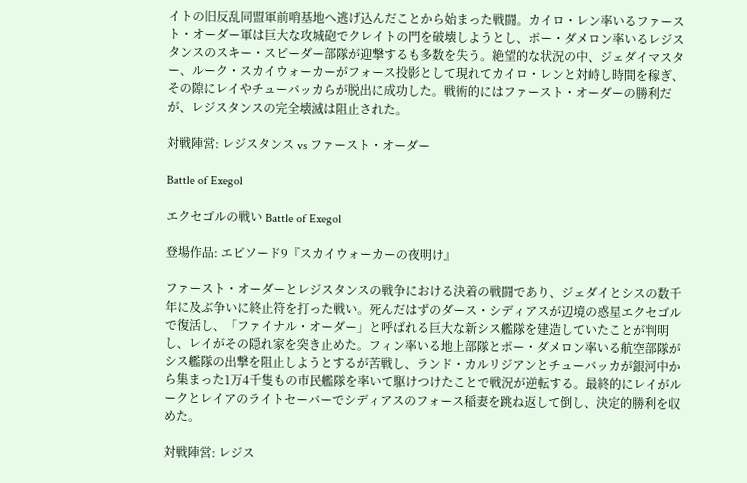イトの旧反乱同盟軍前哨基地へ逃げ込んだことから始まった戦闘。カイロ・レン率いるファースト・オーダー軍は巨大な攻城砲でクレイトの門を破壊しようとし、ポー・ダメロン率いるレジスタンスのスキー・スピーダー部隊が迎撃するも多数を失う。絶望的な状況の中、ジェダイマスター、ルーク・スカイウォーカーがフォース投影として現れてカイロ・レンと対峙し時間を稼ぎ、その隙にレイやチューバッカらが脱出に成功した。戦術的にはファースト・オーダーの勝利だが、レジスタンスの完全壊滅は阻止された。

対戦陣営: レジスタンス vs ファースト・オーダー

Battle of Exegol

エクセゴルの戦い Battle of Exegol

登場作品: エピソード9『スカイウォーカーの夜明け』

ファースト・オーダーとレジスタンスの戦争における決着の戦闘であり、ジェダイとシスの数千年に及ぶ争いに終止符を打った戦い。死んだはずのダース・シディアスが辺境の惑星エクセゴルで復活し、「ファイナル・オーダー」と呼ばれる巨大な新シス艦隊を建造していたことが判明し、レイがその隠れ家を突き止めた。フィン率いる地上部隊とポー・ダメロン率いる航空部隊がシス艦隊の出撃を阻止しようとするが苦戦し、ランド・カルリジアンとチューバッカが銀河中から集まった1万4千隻もの市民艦隊を率いて駆けつけたことで戦況が逆転する。最終的にレイがルークとレイアのライトセーバーでシディアスのフォース稲妻を跳ね返して倒し、決定的勝利を収めた。

対戦陣営: レジス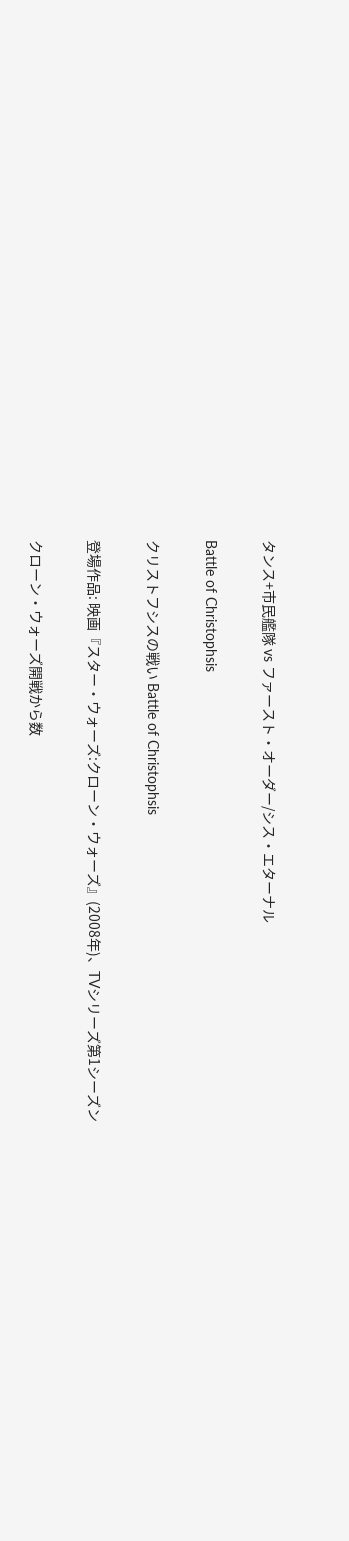タンス+市民艦隊 vs ファースト・オーダー/シス・エターナル

Battle of Christophsis

クリストフシスの戦い Battle of Christophsis

登場作品: 映画『スター・ウォーズ:クローン・ウォーズ』(2008年)、TVシリーズ第1シーズン

クローン・ウォーズ開戦から数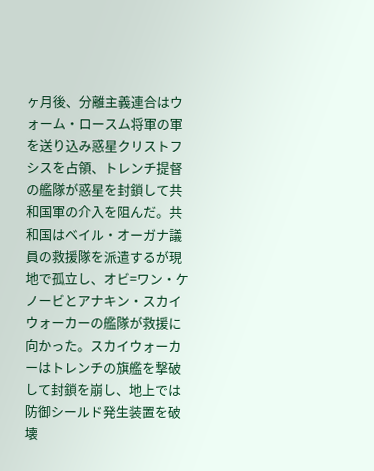ヶ月後、分離主義連合はウォーム・ロースム将軍の軍を送り込み惑星クリストフシスを占領、トレンチ提督の艦隊が惑星を封鎖して共和国軍の介入を阻んだ。共和国はベイル・オーガナ議員の救援隊を派遣するが現地で孤立し、オビ=ワン・ケノービとアナキン・スカイウォーカーの艦隊が救援に向かった。スカイウォーカーはトレンチの旗艦を撃破して封鎖を崩し、地上では防御シールド発生装置を破壊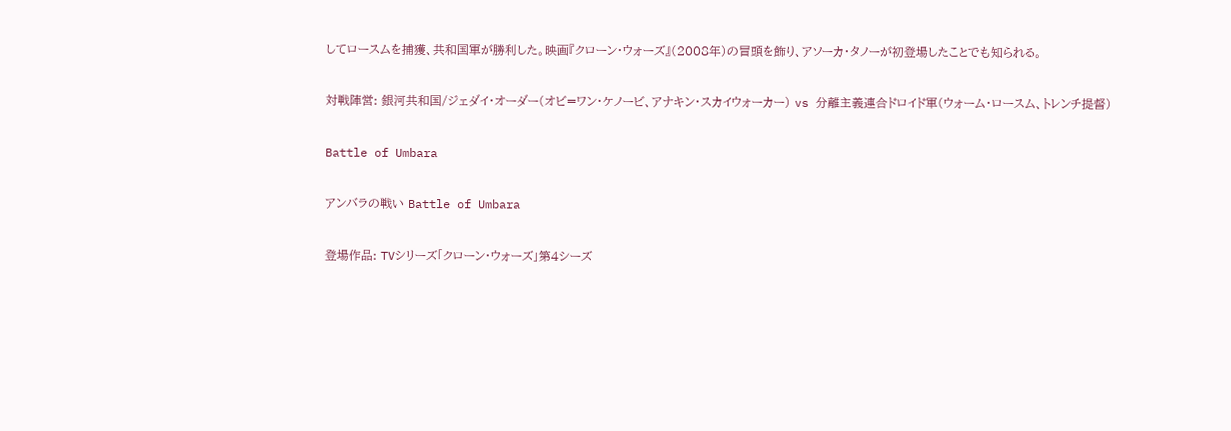してロースムを捕獲、共和国軍が勝利した。映画『クローン・ウォーズ』(2008年)の冒頭を飾り、アソーカ・タノーが初登場したことでも知られる。

対戦陣営: 銀河共和国/ジェダイ・オーダー(オビ=ワン・ケノービ、アナキン・スカイウォーカー) vs 分離主義連合ドロイド軍(ウォーム・ロースム、トレンチ提督)

Battle of Umbara

アンバラの戦い Battle of Umbara

登場作品: TVシリーズ「クローン・ウォーズ」第4シーズ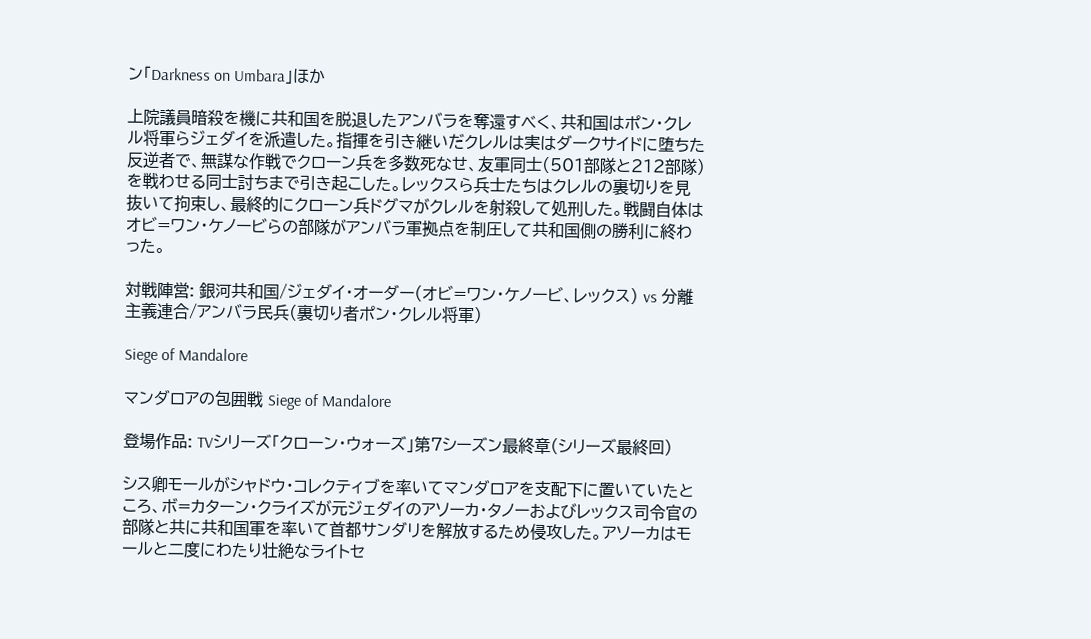ン「Darkness on Umbara」ほか

上院議員暗殺を機に共和国を脱退したアンバラを奪還すべく、共和国はポン・クレル将軍らジェダイを派遣した。指揮を引き継いだクレルは実はダークサイドに堕ちた反逆者で、無謀な作戦でクローン兵を多数死なせ、友軍同士(501部隊と212部隊)を戦わせる同士討ちまで引き起こした。レックスら兵士たちはクレルの裏切りを見抜いて拘束し、最終的にクローン兵ドグマがクレルを射殺して処刑した。戦闘自体はオビ=ワン・ケノービらの部隊がアンバラ軍拠点を制圧して共和国側の勝利に終わった。

対戦陣営: 銀河共和国/ジェダイ・オーダー(オビ=ワン・ケノービ、レックス) vs 分離主義連合/アンバラ民兵(裏切り者ポン・クレル将軍)

Siege of Mandalore

マンダロアの包囲戦 Siege of Mandalore

登場作品: TVシリーズ「クローン・ウォーズ」第7シーズン最終章(シリーズ最終回)

シス卿モールがシャドウ・コレクティブを率いてマンダロアを支配下に置いていたところ、ボ=カターン・クライズが元ジェダイのアソーカ・タノーおよびレックス司令官の部隊と共に共和国軍を率いて首都サンダリを解放するため侵攻した。アソーカはモールと二度にわたり壮絶なライトセ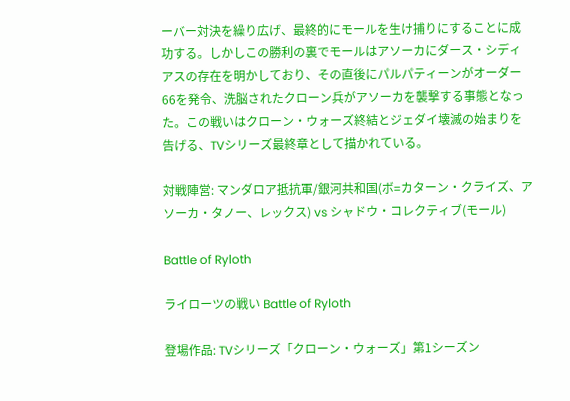ーバー対決を繰り広げ、最終的にモールを生け捕りにすることに成功する。しかしこの勝利の裏でモールはアソーカにダース・シディアスの存在を明かしており、その直後にパルパティーンがオーダー66を発令、洗脳されたクローン兵がアソーカを襲撃する事態となった。この戦いはクローン・ウォーズ終結とジェダイ壊滅の始まりを告げる、TVシリーズ最終章として描かれている。

対戦陣営: マンダロア抵抗軍/銀河共和国(ボ=カターン・クライズ、アソーカ・タノー、レックス) vs シャドウ・コレクティブ(モール)

Battle of Ryloth

ライローツの戦い Battle of Ryloth

登場作品: TVシリーズ「クローン・ウォーズ」第1シーズン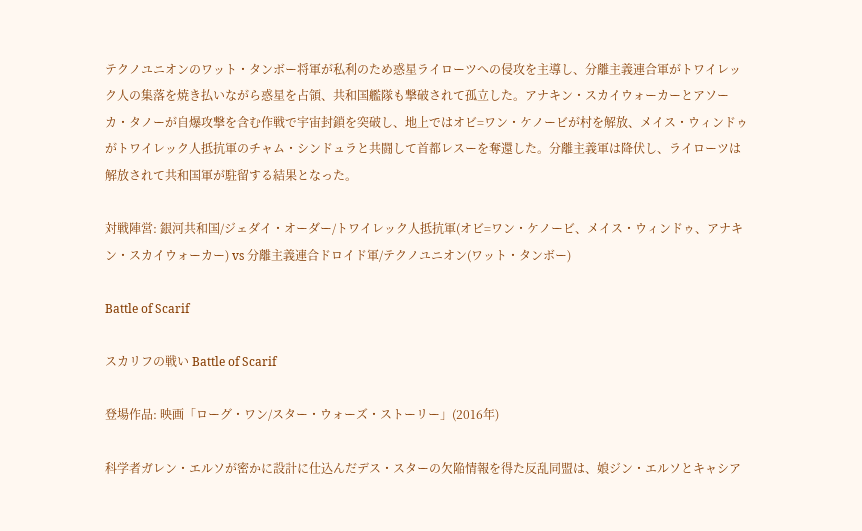テクノユニオンのワット・タンボー将軍が私利のため惑星ライローツへの侵攻を主導し、分離主義連合軍がトワイレック人の集落を焼き払いながら惑星を占領、共和国艦隊も撃破されて孤立した。アナキン・スカイウォーカーとアソーカ・タノーが自爆攻撃を含む作戦で宇宙封鎖を突破し、地上ではオビ=ワン・ケノービが村を解放、メイス・ウィンドゥがトワイレック人抵抗軍のチャム・シンドュラと共闘して首都レスーを奪還した。分離主義軍は降伏し、ライローツは解放されて共和国軍が駐留する結果となった。

対戦陣営: 銀河共和国/ジェダイ・オーダー/トワイレック人抵抗軍(オビ=ワン・ケノービ、メイス・ウィンドゥ、アナキン・スカイウォーカー) vs 分離主義連合ドロイド軍/テクノユニオン(ワット・タンボー)

Battle of Scarif

スカリフの戦い Battle of Scarif

登場作品: 映画「ローグ・ワン/スター・ウォーズ・ストーリー」(2016年)

科学者ガレン・エルソが密かに設計に仕込んだデス・スターの欠陥情報を得た反乱同盟は、娘ジン・エルソとキャシア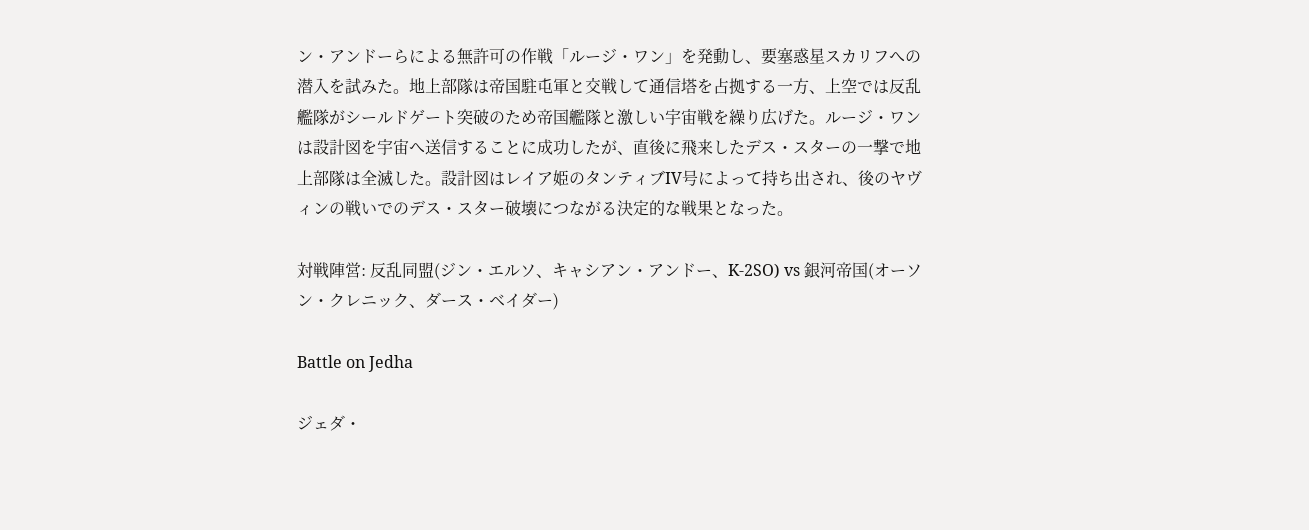ン・アンドーらによる無許可の作戦「ルージ・ワン」を発動し、要塞惑星スカリフへの潜入を試みた。地上部隊は帝国駐屯軍と交戦して通信塔を占拠する一方、上空では反乱艦隊がシールドゲート突破のため帝国艦隊と激しい宇宙戦を繰り広げた。ルージ・ワンは設計図を宇宙へ送信することに成功したが、直後に飛来したデス・スターの一撃で地上部隊は全滅した。設計図はレイア姫のタンティブIV号によって持ち出され、後のヤヴィンの戦いでのデス・スター破壊につながる決定的な戦果となった。

対戦陣営: 反乱同盟(ジン・エルソ、キャシアン・アンドー、K-2SO) vs 銀河帝国(オーソン・クレニック、ダース・ベイダー)

Battle on Jedha

ジェダ・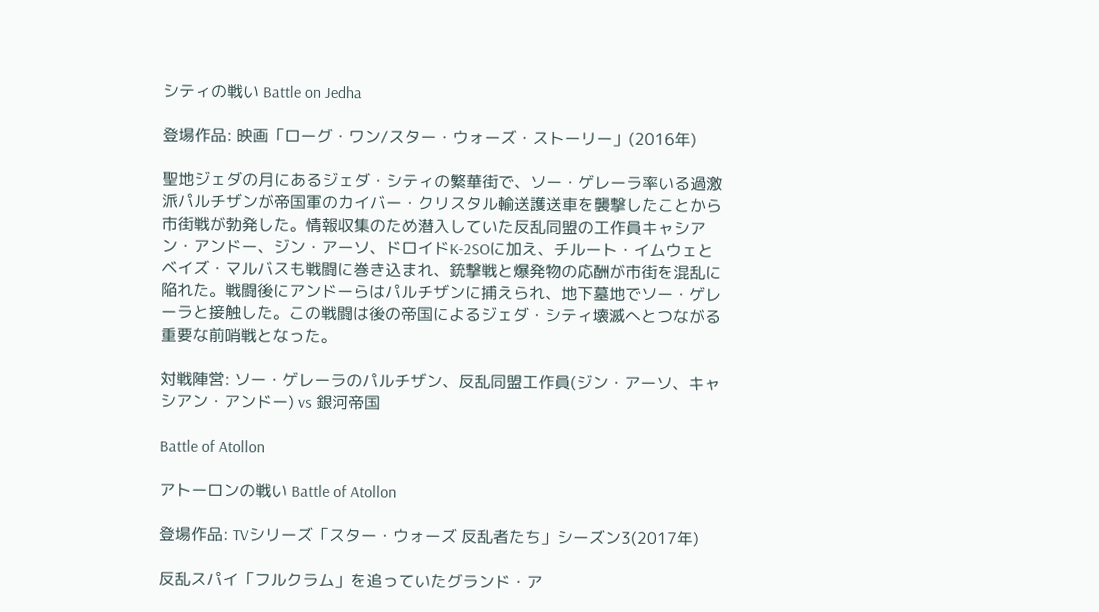シティの戦い Battle on Jedha

登場作品: 映画「ローグ・ワン/スター・ウォーズ・ストーリー」(2016年)

聖地ジェダの月にあるジェダ・シティの繁華街で、ソー・ゲレーラ率いる過激派パルチザンが帝国軍のカイバー・クリスタル輸送護送車を襲撃したことから市街戦が勃発した。情報収集のため潜入していた反乱同盟の工作員キャシアン・アンドー、ジン・アーソ、ドロイドK-2SOに加え、チルート・イムウェとベイズ・マルバスも戦闘に巻き込まれ、銃撃戦と爆発物の応酬が市街を混乱に陥れた。戦闘後にアンドーらはパルチザンに捕えられ、地下墓地でソー・ゲレーラと接触した。この戦闘は後の帝国によるジェダ・シティ壊滅へとつながる重要な前哨戦となった。

対戦陣営: ソー・ゲレーラのパルチザン、反乱同盟工作員(ジン・アーソ、キャシアン・アンドー) vs 銀河帝国

Battle of Atollon

アトーロンの戦い Battle of Atollon

登場作品: TVシリーズ「スター・ウォーズ 反乱者たち」シーズン3(2017年)

反乱スパイ「フルクラム」を追っていたグランド・ア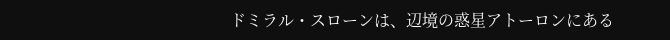ドミラル・スローンは、辺境の惑星アトーロンにある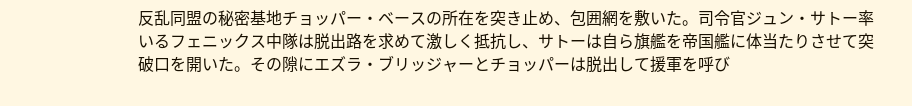反乱同盟の秘密基地チョッパー・ベースの所在を突き止め、包囲網を敷いた。司令官ジュン・サトー率いるフェニックス中隊は脱出路を求めて激しく抵抗し、サトーは自ら旗艦を帝国艦に体当たりさせて突破口を開いた。その隙にエズラ・ブリッジャーとチョッパーは脱出して援軍を呼び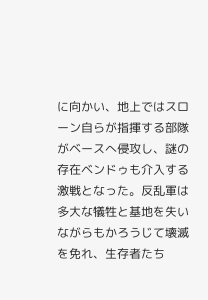に向かい、地上ではスローン自らが指揮する部隊がベースへ侵攻し、謎の存在ベンドゥも介入する激戦となった。反乱軍は多大な犠牲と基地を失いながらもかろうじて壊滅を免れ、生存者たち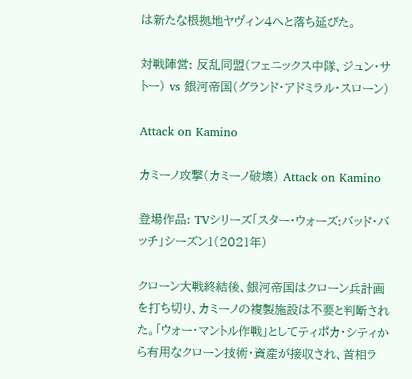は新たな根拠地ヤヴィン4へと落ち延びた。

対戦陣営: 反乱同盟(フェニックス中隊、ジュン・サトー) vs 銀河帝国(グランド・アドミラル・スローン)

Attack on Kamino

カミーノ攻撃(カミーノ破壊) Attack on Kamino

登場作品: TVシリーズ「スター・ウォーズ:バッド・バッチ」シーズン1(2021年)

クローン大戦終結後、銀河帝国はクローン兵計画を打ち切り、カミーノの複製施設は不要と判断された。「ウォー・マントル作戦」としてティポカ・シティから有用なクローン技術・資産が接収され、首相ラ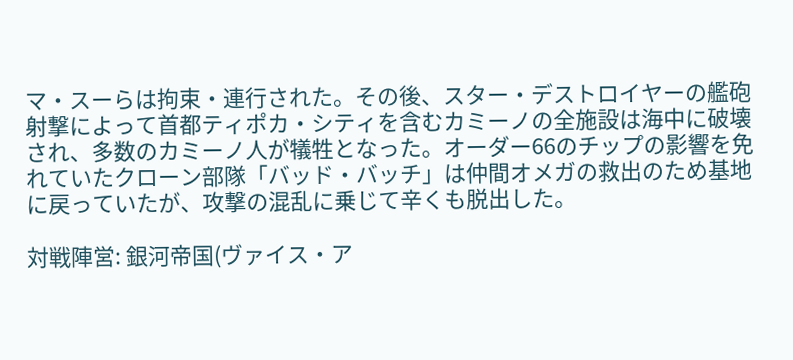マ・スーらは拘束・連行された。その後、スター・デストロイヤーの艦砲射撃によって首都ティポカ・シティを含むカミーノの全施設は海中に破壊され、多数のカミーノ人が犠牲となった。オーダー66のチップの影響を免れていたクローン部隊「バッド・バッチ」は仲間オメガの救出のため基地に戻っていたが、攻撃の混乱に乗じて辛くも脱出した。

対戦陣営: 銀河帝国(ヴァイス・ア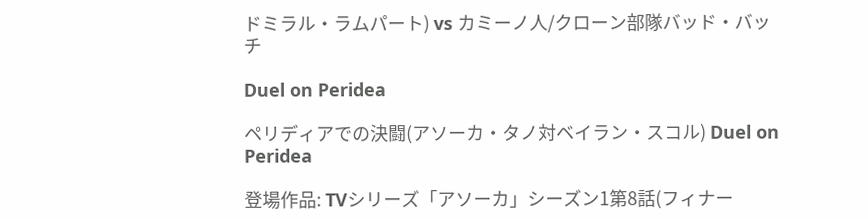ドミラル・ラムパート) vs カミーノ人/クローン部隊バッド・バッチ

Duel on Peridea

ペリディアでの決闘(アソーカ・タノ対ベイラン・スコル) Duel on Peridea

登場作品: TVシリーズ「アソーカ」シーズン1第8話(フィナー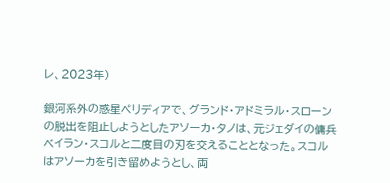レ、2023年)

銀河系外の惑星ペリディアで、グランド・アドミラル・スローンの脱出を阻止しようとしたアソーカ・タノは、元ジェダイの傭兵ベイラン・スコルと二度目の刃を交えることとなった。スコルはアソーカを引き留めようとし、両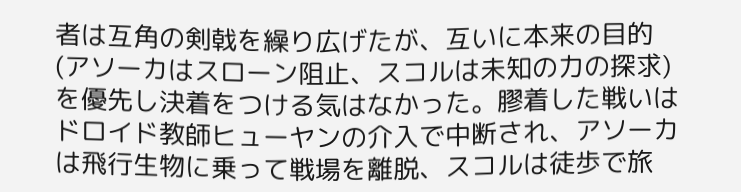者は互角の剣戟を繰り広げたが、互いに本来の目的(アソーカはスローン阻止、スコルは未知の力の探求)を優先し決着をつける気はなかった。膠着した戦いはドロイド教師ヒューヤンの介入で中断され、アソーカは飛行生物に乗って戦場を離脱、スコルは徒歩で旅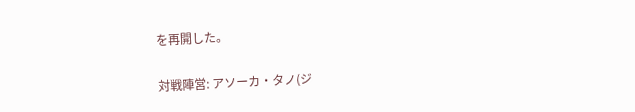を再開した。

対戦陣営: アソーカ・タノ(ジ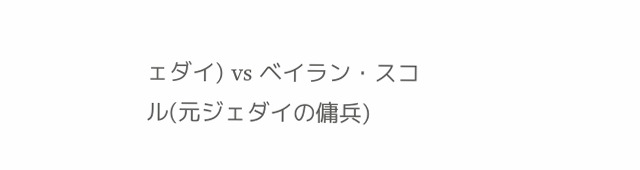ェダイ) vs ベイラン・スコル(元ジェダイの傭兵)